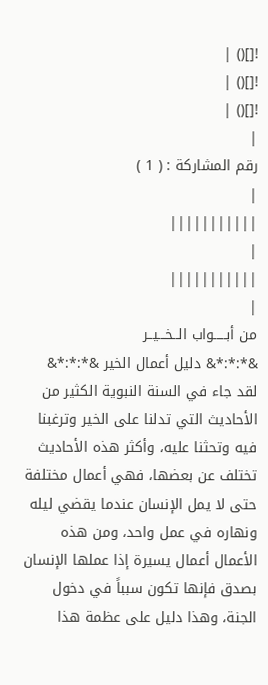![]() |
![]() |
![]() |
|
رقم المشاركة : ( 1 )
|
|||||||||||
|
|||||||||||
|
من أبـــــواب الــخـــيــر
&*:*:*& دليل أعمال الخير &*:*:*&
لقد جاء في السنة النبوية الكثير من الأحاديث التي تدلنا على الخير وترغبنا فيه وتحثنا عليه، وأكثر هذه الأحاديث تختلف عن بعضها، فهي أعمال مختلفة حتى لا يمل الإنسان عندما يقضي ليله ونهاره في عمل واحد، ومن هذه الأعمال أعمال يسيرة إذا عملها الإنسان بصدق فإنها تكون سبباً في دخول الجنة، وهذا دليل على عظمة هذا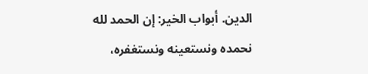الدين. أبواب الخير: إن الحمد لله نحمده ونستعينه ونستغفره،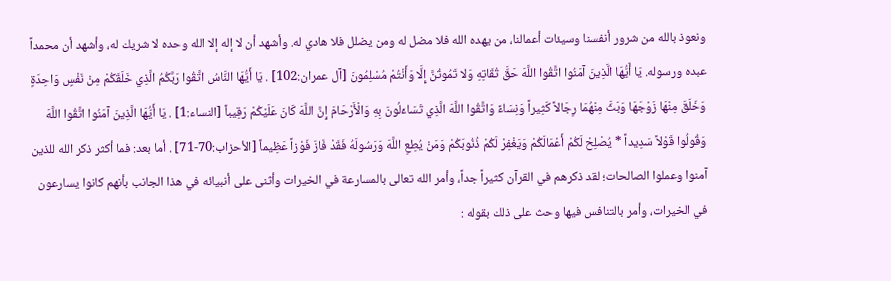ونعوذ بالله من شرور أنفسنا وسيئات أعمالنا، من يهده الله فلا مضل له ومن يضلل فلا هادي له. وأشهد أن لا إله إلا الله وحده لا شريك له، وأشهد أن محمداً عبده ورسوله. يَا أَيُّهَا الَّذِينَ آمَنُوا اتَّقُوا اللَّهَ حَقَّ تُقَاتِهِ وَلا تَمُوتُنَّ إِلَّا وَأَنْتُمْ مُسْلِمُونَ [آل عمران:102] . يَا أَيُّهَا النَّاسُ اتَّقُوا رَبَّكُمُ الَّذِي خَلَقَكُمْ مِنْ نَفْسٍ وَاحِدَةٍ وَخَلَقَ مِنْهَا زَوْجَهَا وَبَثَّ مِنْهُمَا رِجَالاً كَثِيراً وَنِسَاءً وَاتَّقُوا اللَّهَ الَّذِي تَسَاءَلُونَ بِهِ وَالْأَرْحَامَ إِنَّ اللَّهَ كَانَ عَلَيْكُمْ رَقِيباً [النساء:1] . يَا أَيُّهَا الَّذِينَ آمَنُوا اتَّقُوا اللَّهَ وَقُولُوا قَوْلاً سَدِيداً * يُصْلِحْ لَكُمْ أَعْمَالَكُمْ وَيَغْفِرْ لَكُمْ ذُنُوبَكُمْ وَمَنْ يُطِعِ اللَّهَ وَرَسُولَهُ فَقَدْ فَازَ فَوْزاً عَظِيماً [الأحزاب:70-71] . أما بعد: فما أكثر ذكر الله للذين آمنوا وعملوا الصالحات؛ لقد ذكرهم في القرآن كثيراً جداً، وأمر الله تعالى بالمسارعة في الخيرات وأثنى على أنبيائه في هذا الجانب بأنهم كانوا يسارعون في الخيرات، وأمر بالتنافس فيها وحث على ذلك بقوله :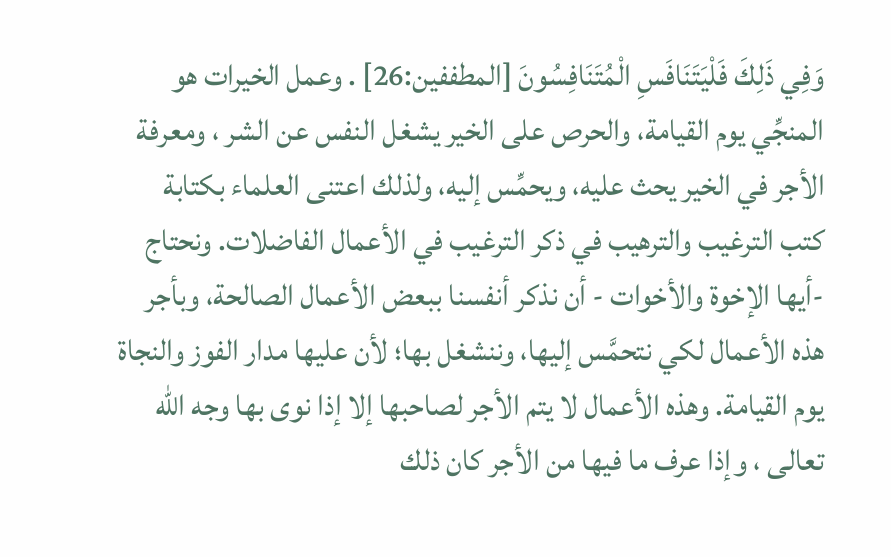وَفِي ذَلِكَ فَلْيَتَنَافَسِ الْمُتَنَافِسُونَ [المطففين:26] . وعمل الخيرات هو المنجِّي يوم القيامة، والحرص على الخير يشغل النفس عن الشر ، ومعرفة الأجر في الخير يحث عليه، ويحمِّس إليه، ولذلك اعتنى العلماء بكتابة كتب الترغيب والترهيب في ذكر الترغيب في الأعمال الفاضلات. ونحتاج -أيها الإخوة والأخوات - أن نذكر أنفسنا ببعض الأعمال الصالحة، وبأجر هذه الأعمال لكي نتحمَّس إليها، وننشغل بها؛ لأن عليها مدار الفوز والنجاة يوم القيامة. وهذه الأعمال لا يتم الأجر لصاحبها إلا إذا نوى بها وجه الله تعالى ، وإذا عرف ما فيها من الأجر كان ذلك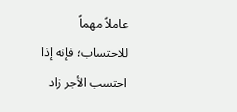عاملاً مهماً للاحتساب؛ فإنه إذا احتسب الأجر زاد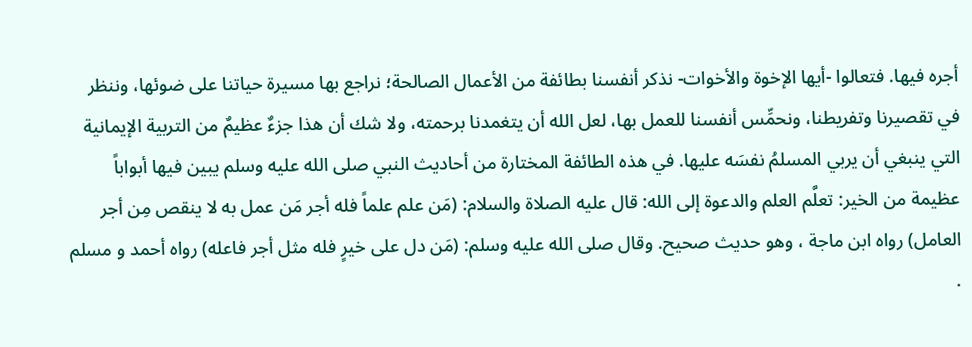أجره فيها. فتعالوا -أيها الإخوة والأخوات- نذكر أنفسنا بطائفة من الأعمال الصالحة؛ نراجع بها مسيرة حياتنا على ضوئها، وننظر في تقصيرنا وتفريطنا، ونحمِّس أنفسنا للعمل بها، لعل الله أن يتغمدنا برحمته، ولا شك أن هذا جزءٌ عظيمٌ من التربية الإيمانية التي ينبغي أن يربي المسلمُ نفسَه عليها. في هذه الطائفة المختارة من أحاديث النبي صلى الله عليه وسلم يبين فيها أبواباً عظيمة من الخير: تعلَّم العلم والدعوة إلى الله: قال عليه الصلاة والسلام: (مَن علم علماً فله أجر مَن عمل به لا ينقص مِن أجر العامل) رواه ابن ماجة ، وهو حديث صحيح. وقال صلى الله عليه وسلم: (مَن دل على خيرٍ فله مثل أجر فاعله) رواه أحمد و مسلم .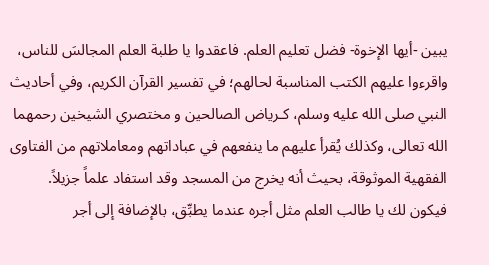يبين -أيها الإخوة- فضل تعليم العلم. فاعقدوا يا طلبة العلم المجالسَ للناس، واقرءوا عليهم الكتب المناسبة لحالهم؛ في تفسير القرآن الكريم، وفي أحاديث النبي صلى الله عليه وسلم، كـرياض الصالحين و مختصري الشيخين رحمهما الله تعالى، وكذلك يُقرأ عليهم ما ينفعهم في عباداتهم ومعاملاتهم من الفتاوى الفقهية الموثوقة، بحيث أنه يخرج من المسجد وقد استفاد علماً جزيلاً. فيكون لك يا طالب العلم مثل أجره عندما يطبِّق، بالإضافة إلى أجر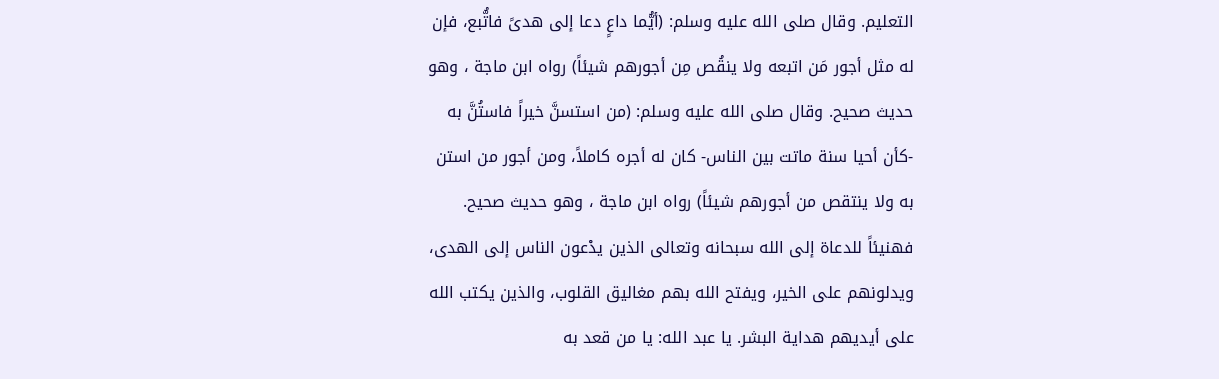التعليم. وقال صلى الله عليه وسلم: (أيُّما داعٍ دعا إلى هدىً فاتُّبع، فإن له مثل أجور مَن اتبعه ولا ينقُص مِن أجورهم شيئاً) رواه ابن ماجة ، وهو حديث صحيح. وقال صلى الله عليه وسلم: (من استسنَّ خيراً فاستُنَّ به -كأن أحيا سنة ماتت بين الناس- كان له أجره كاملاً، ومن أجور من استن به ولا ينتقص من أجورهم شيئاً) رواه ابن ماجة ، وهو حديث صحيح. فهنيئاً للدعاة إلى الله سبحانه وتعالى الذين يدْعون الناس إلى الهدى، ويدلونهم على الخير، ويفتح الله بهم مغاليق القلوب، والذين يكتب الله على أيديهم هداية البشر. يا عبد الله: يا من قعد به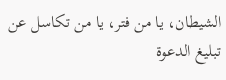الشيطان، يا من فتر، يا من تكاسل عن تبليغ الدعوة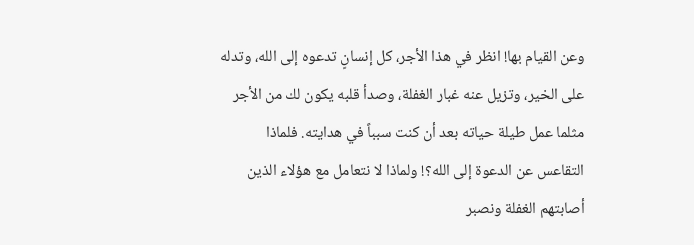وعن القيام بها! انظر في هذا الأجر، كل إنسانٍ تدعوه إلى الله، وتدله على الخير، وتزيل عنه غبار الغفلة، وصدأ قلبه يكون لك من الأجر مثلما عمل طيلة حياته بعد أن كنت سبباً في هدايته. فلماذا التقاعس عن الدعوة إلى الله؟! ولماذا لا نتعامل مع هؤلاء الذين أصابتهم الغفلة ونصبر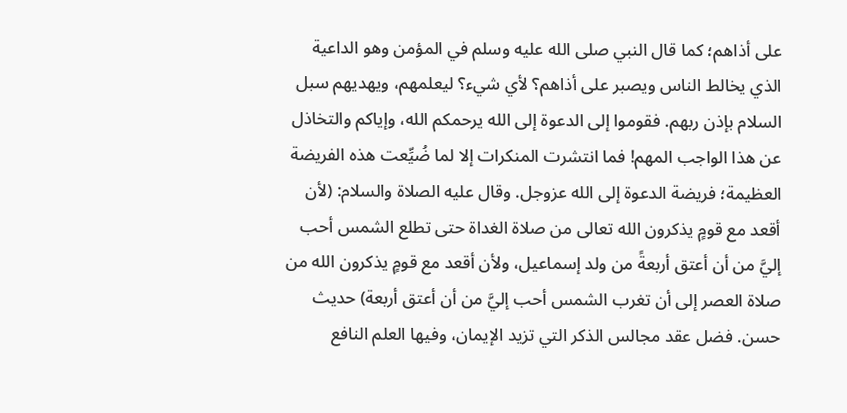على أذاهم؛ كما قال النبي صلى الله عليه وسلم في المؤمن وهو الداعية الذي يخالط الناس ويصبر على أذاهم؟ لأي شيء؟ ليعلمهم، ويهديهم سبل السلام بإذن ربهم. فقوموا إلى الدعوة إلى الله يرحمكم الله، وإياكم والتخاذل عن هذا الواجب المهم! فما انتشرت المنكرات إلا لما ضُيِّعت هذه الفريضة العظيمة؛ فريضة الدعوة إلى الله عزوجل. وقال عليه الصلاة والسلام: (لأن أقعد مع قومٍ يذكرون الله تعالى من صلاة الغداة حتى تطلع الشمس أحب إليَّ من أن أعتق أربعةً من ولد إسماعيل، ولأن أقعد مع قومٍ يذكرون الله من صلاة العصر إلى أن تغرب الشمس أحب إليَّ من أن أعتق أربعة) حديث حسن. فضل عقد مجالس الذكر التي تزيد الإيمان، وفيها العلم النافع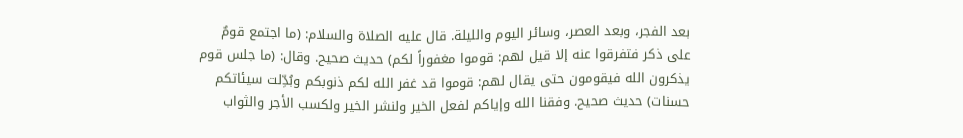بعد الفجر، وبعد العصر، وسائر اليوم والليلة. قال عليه الصلاة والسلام: (ما اجتمع قومٌ على ذكر فتفرقوا عنه إلا قيل لهم: قوموا مغفوراً لكم) حديث صحيح. وقال: (ما جلس قوم يذكرون الله فيقومون حتى يقال لهم: قوموا قد غفر الله لكم ذنوبكم وبُدِّلت سيئاتكم حسنات) حديث صحيح. وفقنا الله وإياكم لفعل الخير ولنشر الخير ولكسب الأجر والثواب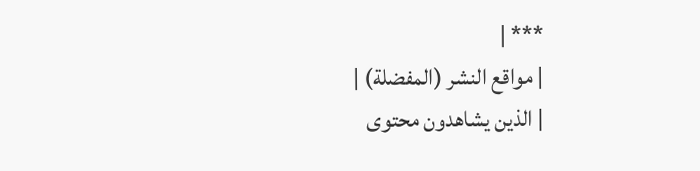*** |
| مواقع النشر (المفضلة) |
| الذين يشاهدون محتوى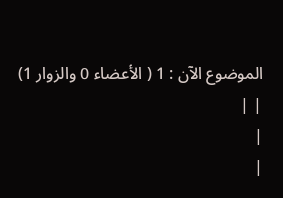الموضوع الآن : 1 ( الأعضاء 0 والزوار 1) | |
|
|